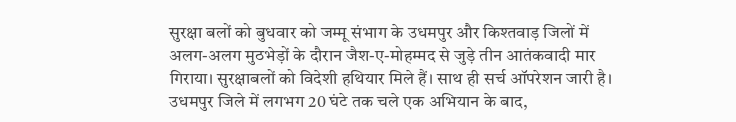सुरक्षा बलों को बुधवार को जम्मू संभाग के उधमपुर और किश्तवाड़ जिलों में अलग-अलग मुठभेड़ों के दौरान जैश-ए-मोहम्मद से जुड़े तीन आतंकवादी मार गिराया। सुरक्षाबलों को विदेशी हथियार मिले हैं। साथ ही सर्च ऑपरेशन जारी है।
उधमपुर जिले में लगभग 20 घंटे तक चले एक अभियान के बाद,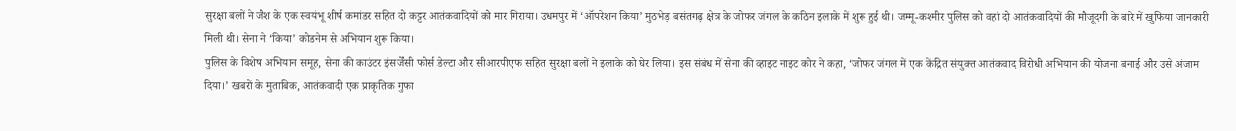सुरक्षा बलों ने जैश के एक स्वयंभू शीर्ष कमांडर सहित दो कट्टर आतंकवादियों को मार गिराया। उधमपुर में ‘ऑपरेशन किया’ मुठभेड़ बसंतगढ़ क्षेत्र के जोफर जंगल के कठिन इलाके में शुरू हुई थी। जम्मू-कश्मीर पुलिस को वहां दो आतंकवादियों की मौजूदगी के बारे में खुफिया जानकारी मिली थी। सेना ने ‘किया’ कोडनेम से अभियान शुरू किया।
पुलिस के विशेष अभियान समूह, सेना की काउंटर इंसर्जेंसी फोर्स डेल्टा और सीआरपीएफ सहित सुरक्षा बलों ने इलाके को घेर लिया। इस संबंध में सेना की व्हाइट नाइट कोर ने कहा, ‘जोफर जंगल में एक केंद्रित संयुक्त आतंकवाद विरोधी अभियान की योजना बनाई और उसे अंजाम दिया।’ खबरों के मुताबिक, आतंकवादी एक प्राकृतिक गुफा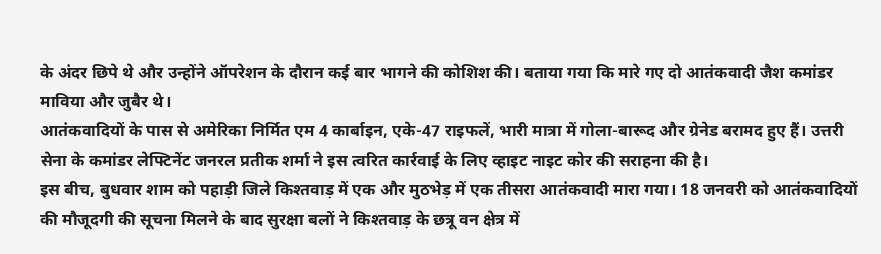के अंदर छिपे थे और उन्होंने ऑपरेशन के दौरान कई बार भागने की कोशिश की। बताया गया कि मारे गए दो आतंकवादी जैश कमांडर माविया और जुबैर थे।
आतंकवादियों के पास से अमेरिका निर्मित एम 4 कार्बाइन, एके-47 राइफलें, भारी मात्रा में गोला-बारूद और ग्रेनेड बरामद हुए हैं। उत्तरी सेना के कमांडर लेफ्टिनेंट जनरल प्रतीक शर्मा ने इस त्वरित कार्रवाई के लिए व्हाइट नाइट कोर की सराहना की है।
इस बीच, बुधवार शाम को पहाड़ी जिले किश्तवाड़ में एक और मुठभेड़ में एक तीसरा आतंकवादी मारा गया। 18 जनवरी को आतंकवादियों की मौजूदगी की सूचना मिलने के बाद सुरक्षा बलों ने किश्तवाड़ के छत्रू वन क्षेत्र में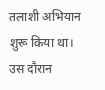तलाशी अभियान शुरू किया था। उस दौरान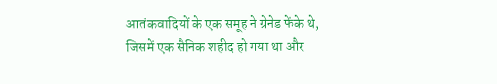आतंकवादियों के एक समूह ने ग्रेनेड फेंके थे, जिसमें एक सैनिक शहीद हो गया था और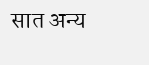सात अन्य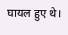घायल हुए थे।